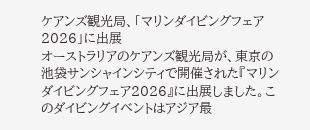ケアンズ観光局、「マリンダイビングフェア2026」に出展
オーストラリアのケアンズ観光局が、東京の池袋サンシャインシティで開催された『マリンダイビングフェア2026』に出展しました。このダイビングイベントはアジア最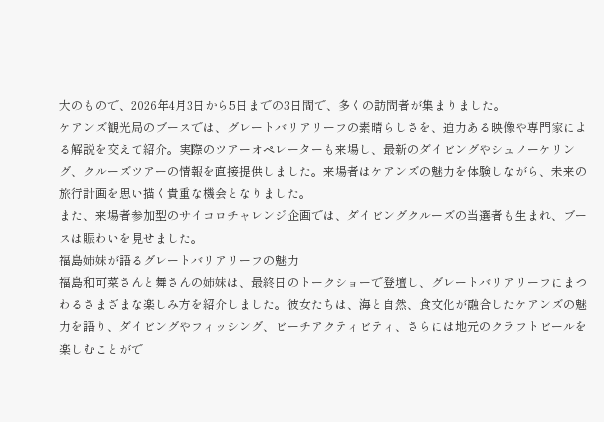大のもので、2026年4月3日から5日までの3日間で、多くの訪問者が集まりました。
ケアンズ観光局のブースでは、グレートバリアリーフの素晴らしさを、迫力ある映像や専門家による解説を交えて紹介。実際のツアーオペレーターも来場し、最新のダイビングやシュノーケリング、クルーズツアーの情報を直接提供しました。来場者はケアンズの魅力を体験しながら、未来の旅行計画を思い描く貴重な機会となりました。
また、来場者参加型のサイコロチャレンジ企画では、ダイビングクルーズの当選者も生まれ、ブースは賑わいを見せました。
福島姉妹が語るグレートバリアリーフの魅力
福島和可菜さんと舞さんの姉妹は、最終日のトークショーで登壇し、グレートバリアリーフにまつわるさまざまな楽しみ方を紹介しました。彼女たちは、海と自然、食文化が融合したケアンズの魅力を語り、ダイビングやフィッシング、ビーチアクティビティ、さらには地元のクラフトビールを楽しむことがで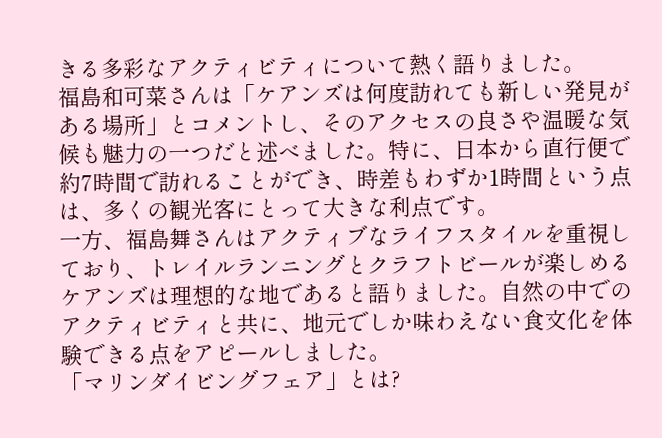きる多彩なアクティビティについて熱く語りました。
福島和可菜さんは「ケアンズは何度訪れても新しい発見がある場所」とコメントし、そのアクセスの良さや温暖な気候も魅力の一つだと述べました。特に、日本から直行便で約7時間で訪れることができ、時差もわずか1時間という点は、多くの観光客にとって大きな利点です。
一方、福島舞さんはアクティブなライフスタイルを重視しており、トレイルランニングとクラフトビールが楽しめるケアンズは理想的な地であると語りました。自然の中でのアクティビティと共に、地元でしか味わえない食文化を体験できる点をアピールしました。
「マリンダイビングフェア」とは?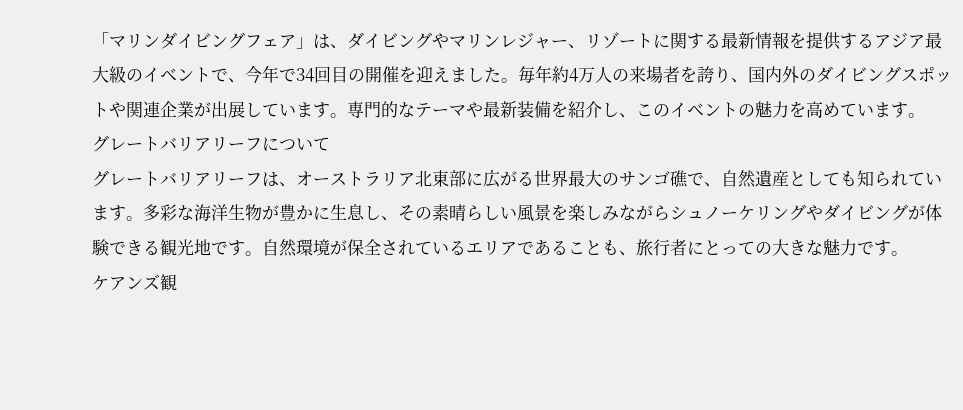「マリンダイビングフェア」は、ダイビングやマリンレジャー、リゾートに関する最新情報を提供するアジア最大級のイベントで、今年で34回目の開催を迎えました。毎年約4万人の来場者を誇り、国内外のダイビングスポットや関連企業が出展しています。専門的なテーマや最新装備を紹介し、このイベントの魅力を高めています。
グレートバリアリーフについて
グレートバリアリーフは、オーストラリア北東部に広がる世界最大のサンゴ礁で、自然遺産としても知られています。多彩な海洋生物が豊かに生息し、その素晴らしい風景を楽しみながらシュノーケリングやダイビングが体験できる観光地です。自然環境が保全されているエリアであることも、旅行者にとっての大きな魅力です。
ケアンズ観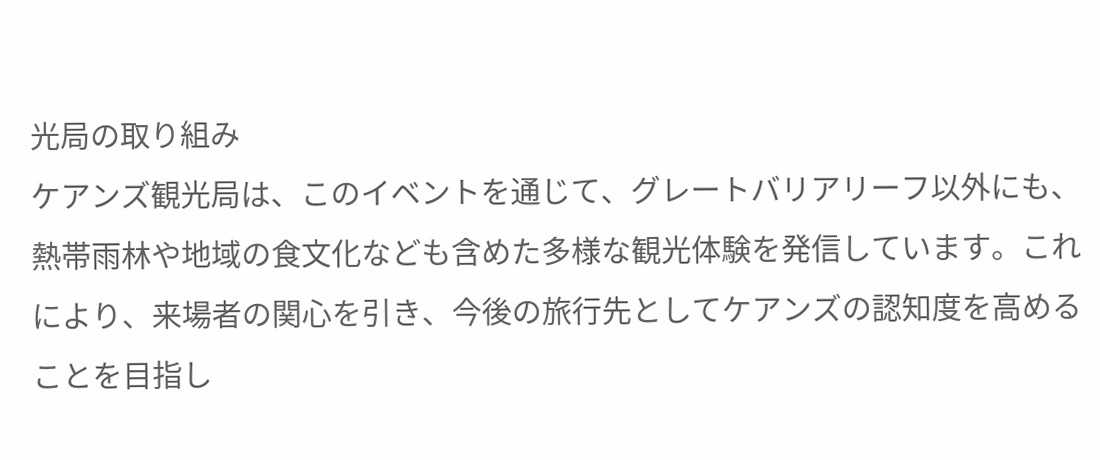光局の取り組み
ケアンズ観光局は、このイベントを通じて、グレートバリアリーフ以外にも、熱帯雨林や地域の食文化なども含めた多様な観光体験を発信しています。これにより、来場者の関心を引き、今後の旅行先としてケアンズの認知度を高めることを目指し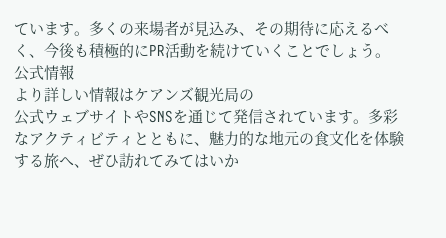ています。多くの来場者が見込み、その期待に応えるべく、今後も積極的にPR活動を続けていくことでしょう。
公式情報
より詳しい情報はケアンズ観光局の
公式ウェブサイトやSNSを通じて発信されています。多彩なアクティビティとともに、魅力的な地元の食文化を体験する旅へ、ぜひ訪れてみてはいか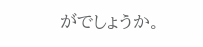がでしょうか。